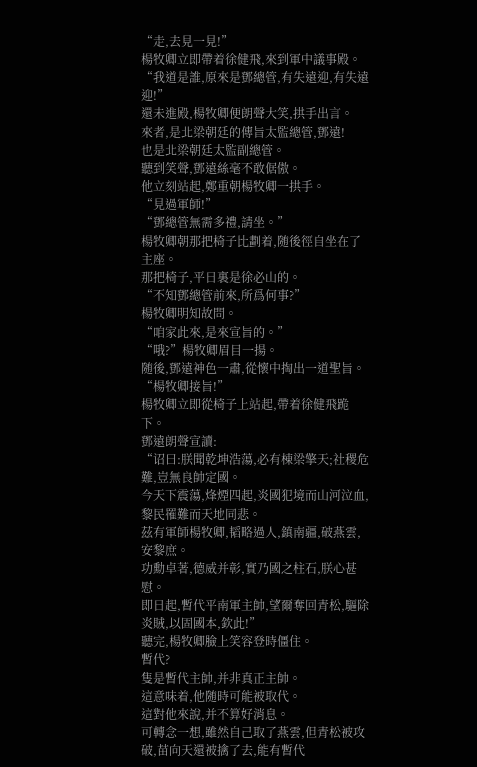“走,去見一見!”
楊牧卿立即帶着徐健飛,來到軍中議事殿。
“我道是誰,原來是鄧總管,有失遠迎,有失遠迎!”
還未進殿,楊牧卿便朗聲大笑,拱手出言。
來者,是北梁朝廷的傳旨太監總管,鄧遠!
也是北梁朝廷太監副總管。
聽到笑聲,鄧遠絲毫不敢倨傲。
他立刻站起,鄭重朝楊牧卿一拱手。
“見過軍師!”
“鄧總管無需多禮,請坐。”
楊牧卿朝那把椅子比劃着,随後徑自坐在了主座。
那把椅子,平日裏是徐必山的。
“不知鄧總管前來,所爲何事?”
楊牧卿明知故問。
“咱家此來,是來宣旨的。”
“哦?”楊牧卿眉目一揚。
随後,鄧遠神色一肅,從懷中掏出一道聖旨。
“楊牧卿接旨!”
楊牧卿立即從椅子上站起,帶着徐健飛跪下。
鄧遠朗聲宣讀:
“诏曰:朕聞乾坤浩蕩,必有棟梁擎天;社稷危難,豈無良帥定國。
今天下震蕩,烽煙四起,炎國犯境而山河泣血,黎民罹難而天地同悲。
茲有軍師楊牧卿,韬略過人,鎮南疆,破燕雲,安黎庶。
功勳卓著,德威并彰,實乃國之柱石,朕心甚慰。
即日起,暫代平南軍主帥,望爾奪回青松,驅除炎賊,以固國本,欽此!”
聽完,楊牧卿臉上笑容登時僵住。
暫代?
隻是暫代主帥,并非真正主帥。
這意味着,他随時可能被取代。
這對他來說,并不算好消息。
可轉念一想,雖然自己取了燕雲,但青松被攻破,苗向天還被擒了去,能有暫代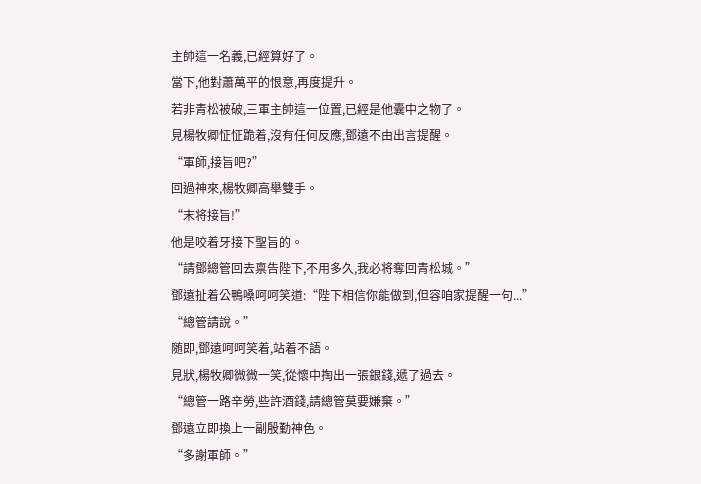主帥這一名義,已經算好了。
當下,他對蕭萬平的恨意,再度提升。
若非青松被破,三軍主帥這一位置,已經是他囊中之物了。
見楊牧卿怔怔跪着,沒有任何反應,鄧遠不由出言提醒。
“軍師,接旨吧?”
回過神來,楊牧卿高舉雙手。
“末将接旨!”
他是咬着牙接下聖旨的。
“請鄧總管回去禀告陛下,不用多久,我必将奪回青松城。”
鄧遠扯着公鴨嗓呵呵笑道:“陛下相信你能做到,但容咱家提醒一句...”
“總管請說。”
随即,鄧遠呵呵笑着,站着不語。
見狀,楊牧卿微微一笑,從懷中掏出一張銀錢,遞了過去。
“總管一路辛勞,些許酒錢,請總管莫要嫌棄。”
鄧遠立即換上一副殷勤神色。
“多謝軍師。”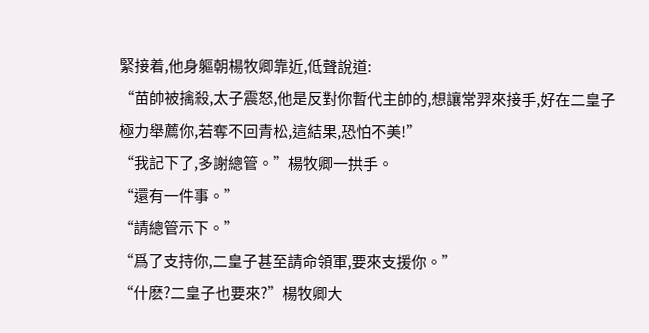緊接着,他身軀朝楊牧卿靠近,低聲說道:
“苗帥被擒殺,太子震怒,他是反對你暫代主帥的,想讓常羿來接手,好在二皇子極力舉薦你,若奪不回青松,這結果,恐怕不美!”
“我記下了,多謝總管。”楊牧卿一拱手。
“還有一件事。”
“請總管示下。”
“爲了支持你,二皇子甚至請命領軍,要來支援你。”
“什麽?二皇子也要來?”楊牧卿大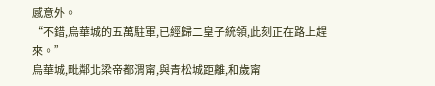感意外。
“不錯,烏華城的五萬駐軍,已經歸二皇子統領,此刻正在路上趕來。”
烏華城,毗鄰北梁帝都渭甯,與青松城距離,和歲甯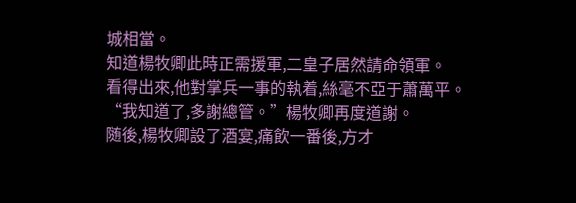城相當。
知道楊牧卿此時正需援軍,二皇子居然請命領軍。
看得出來,他對掌兵一事的執着,絲毫不亞于蕭萬平。
“我知道了,多謝總管。”楊牧卿再度道謝。
随後,楊牧卿設了酒宴,痛飲一番後,方才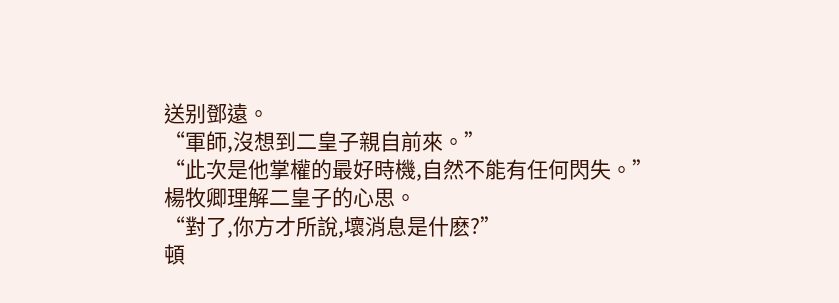送别鄧遠。
“軍師,沒想到二皇子親自前來。”
“此次是他掌權的最好時機,自然不能有任何閃失。”
楊牧卿理解二皇子的心思。
“對了,你方才所說,壞消息是什麽?”
頓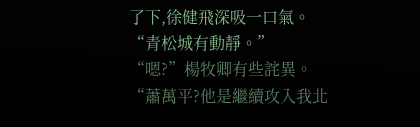了下,徐健飛深吸一口氣。
“青松城有動靜。”
“嗯?”楊牧卿有些詫異。
“蕭萬平?他是繼續攻入我北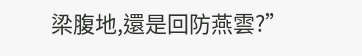梁腹地,還是回防燕雲?”